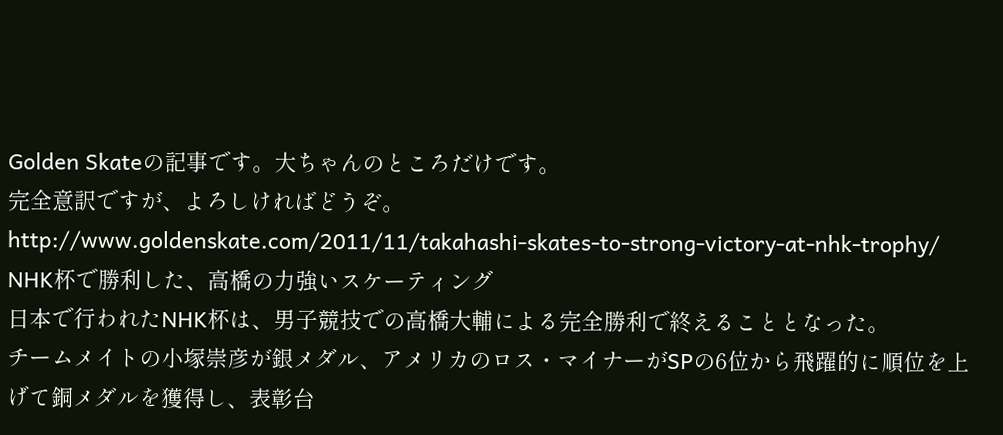Golden Skateの記事です。大ちゃんのところだけです。
完全意訳ですが、よろしければどうぞ。
http://www.goldenskate.com/2011/11/takahashi-skates-to-strong-victory-at-nhk-trophy/
NHK杯で勝利した、高橋の力強いスケーティング
日本で行われたNHK杯は、男子競技での高橋大輔による完全勝利で終えることとなった。
チームメイトの小塚崇彦が銀メダル、アメリカのロス・マイナーがSPの6位から飛躍的に順位を上げて銅メダルを獲得し、表彰台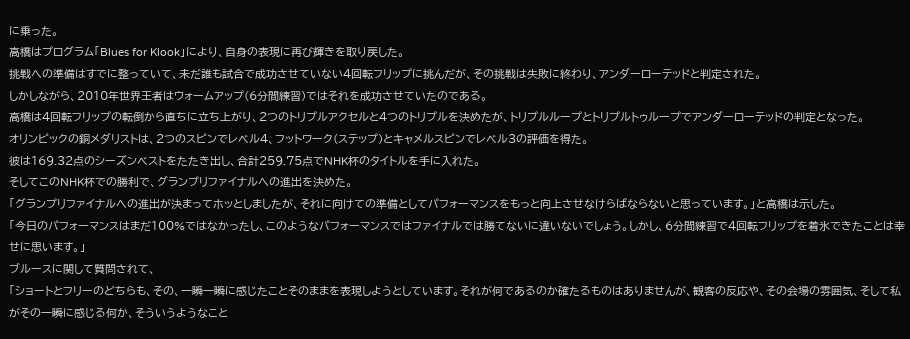に乗った。
高橋はプログラム「Blues for Klook」により、自身の表現に再び輝きを取り戻した。
挑戦への準備はすでに整っていて、未だ誰も試合で成功させていない4回転フリップに挑んだが、その挑戦は失敗に終わり、アンダーローテッドと判定された。
しかしながら、2010年世界王者はウォームアップ(6分間練習)ではそれを成功させていたのである。
高橋は4回転フリップの転倒から直ちに立ち上がり、2つのトリプルアクセルと4つのトリプルを決めたが、トリプルループとトリプルトゥループでアンダーローテッドの判定となった。
オリンピックの銅メダリストは、2つのスピンでレベル4、フットワーク(ステップ)とキャメルスピンでレベル3の評価を得た。
彼は169.32点のシーズンベストをたたき出し、合計259.75点でNHK杯のタイトルを手に入れた。
そしてこのNHK杯での勝利で、グランプリファイナルへの進出を決めた。
「グランプリファイナルへの進出が決まってホッとしましたが、それに向けての準備としてパフォーマンスをもっと向上させなけらばならないと思っています。」と高橋は示した。
「今日のパフォーマンスはまだ100%ではなかったし、このようなパフォーマンスではファイナルでは勝てないに違いないでしょう。しかし、6分間練習で4回転フリップを着氷できたことは幸せに思います。」
ブルースに関して質問されて、
「ショートとフリーのどちらも、その、一瞬一瞬に感じたことそのままを表現しようとしています。それが何であるのか確たるものはありませんが、観客の反応や、その会場の雰囲気、そして私がその一瞬に感じる何か、そういうようなこと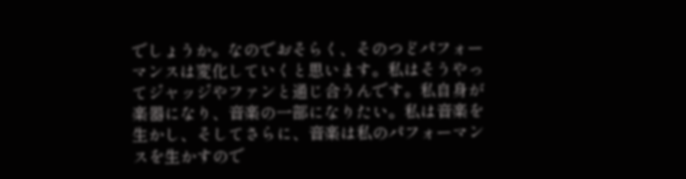でしょうか。なのでおそらく、そのつどパフォーマンスは変化していくと思います。私はそうやってジャッジやファンと通じ合うんです。私自身が楽器になり、音楽の一部になりたい。私は音楽を生かし、そしてさらに、音楽は私のパフォーマンスを生かすので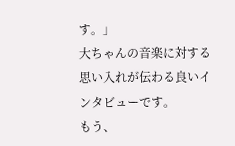す。」
大ちゃんの音楽に対する思い入れが伝わる良いインタビューです。
もう、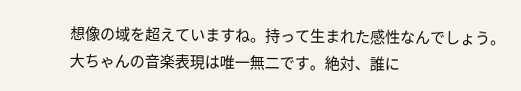想像の域を超えていますね。持って生まれた感性なんでしょう。
大ちゃんの音楽表現は唯一無二です。絶対、誰に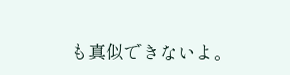も真似できないよ。